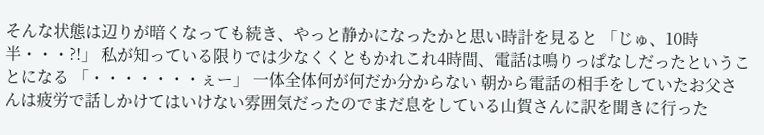そんな状態は辺りが暗くなっても続き、やっと静かになったかと思い時計を見ると 「じゅ、10時半・・・?!」 私が知っている限りでは少なくくともかれこれ4時間、電話は鳴りっぱなしだったということになる 「・・・・・・・ぇー」 一体全体何が何だか分からない 朝から電話の相手をしていたお父さんは疲労で話しかけてはいけない雰囲気だったのでまだ息をしている山賀さんに訳を聞きに行った